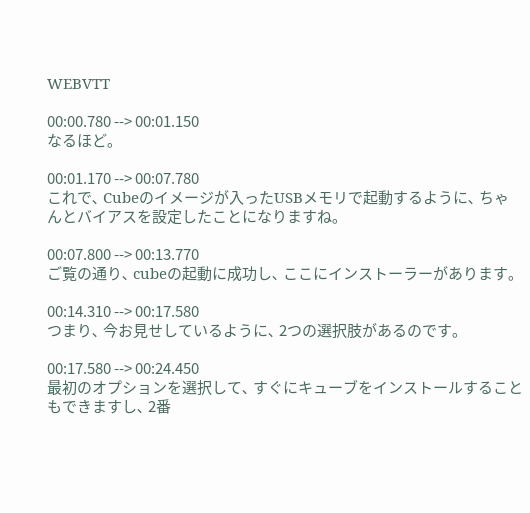WEBVTT

00:00.780 --> 00:01.150
なるほど｡

00:01.170 --> 00:07.780
これで､ Cubeのイメージが入ったUSBメモリで起動するように､ ちゃんとバイアスを設定したことになりますね｡

00:07.800 --> 00:13.770
ご覧の通り､ cubeの起動に成功し､ ここにインストーラーがあります｡

00:14.310 --> 00:17.580
つまり､ 今お見せしているように､ 2つの選択肢があるのです｡

00:17.580 --> 00:24.450
最初のオプションを選択して､ すぐにキューブをインストールすることもできますし､ 2番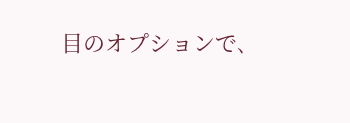目のオプションで､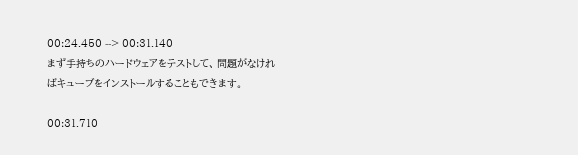00:24.450 --> 00:31.140
まず手持ちのハードウェアをテストして､ 問題がなければキューブをインストールすることもできます｡

00:31.710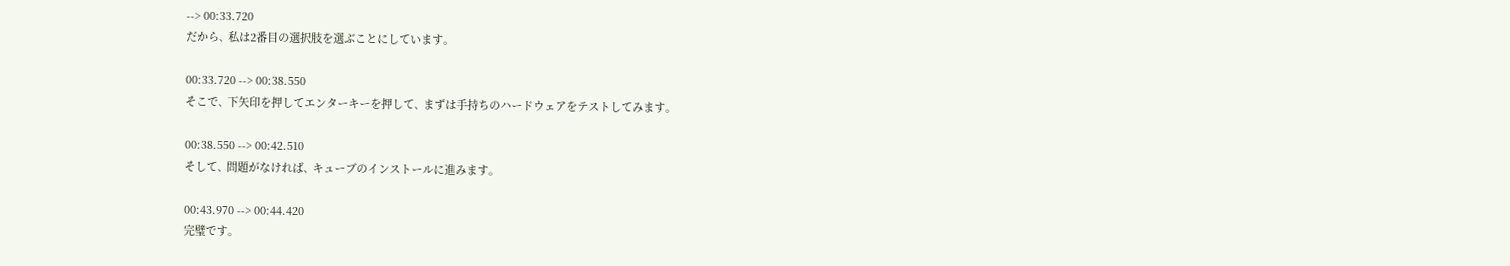--> 00:33.720
だから､ 私は2番目の選択肢を選ぶことにしています｡

00:33.720 --> 00:38.550
そこで､ 下矢印を押してエンターキーを押して､ まずは手持ちのハードウェアをテストしてみます｡

00:38.550 --> 00:42.510
そして､ 問題がなければ､ キューブのインストールに進みます｡

00:43.970 --> 00:44.420
完璧です｡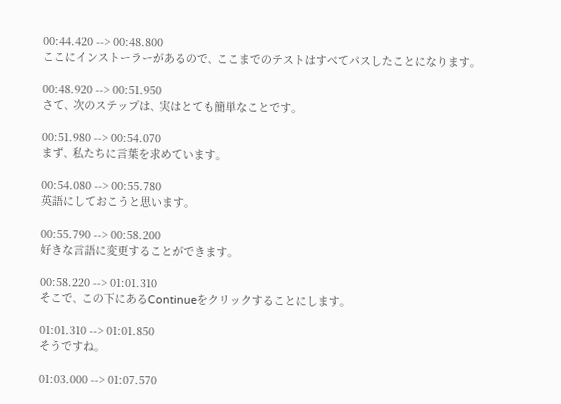00:44.420 --> 00:48.800
ここにインストーラーがあるので､ ここまでのテストはすべてパスしたことになります｡

00:48.920 --> 00:51.950
さて､ 次のステップは､ 実はとても簡単なことです｡

00:51.980 --> 00:54.070
まず､ 私たちに言葉を求めています｡

00:54.080 --> 00:55.780
英語にしておこうと思います｡

00:55.790 --> 00:58.200
好きな言語に変更することができます｡

00:58.220 --> 01:01.310
そこで､ この下にあるContinueをクリックすることにします｡

01:01.310 --> 01:01.850
そうですね｡

01:03.000 --> 01:07.570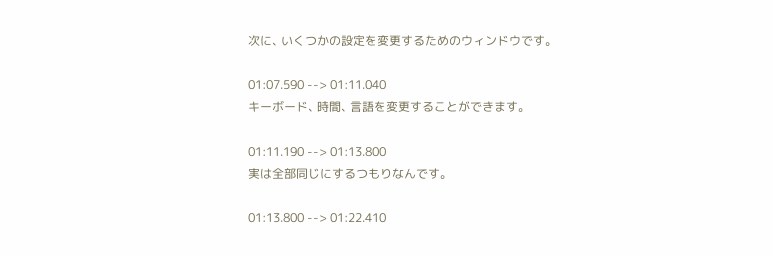次に､ いくつかの設定を変更するためのウィンドウです｡

01:07.590 --> 01:11.040
キーボード､ 時間､ 言語を変更することができます｡

01:11.190 --> 01:13.800
実は全部同じにするつもりなんです｡

01:13.800 --> 01:22.410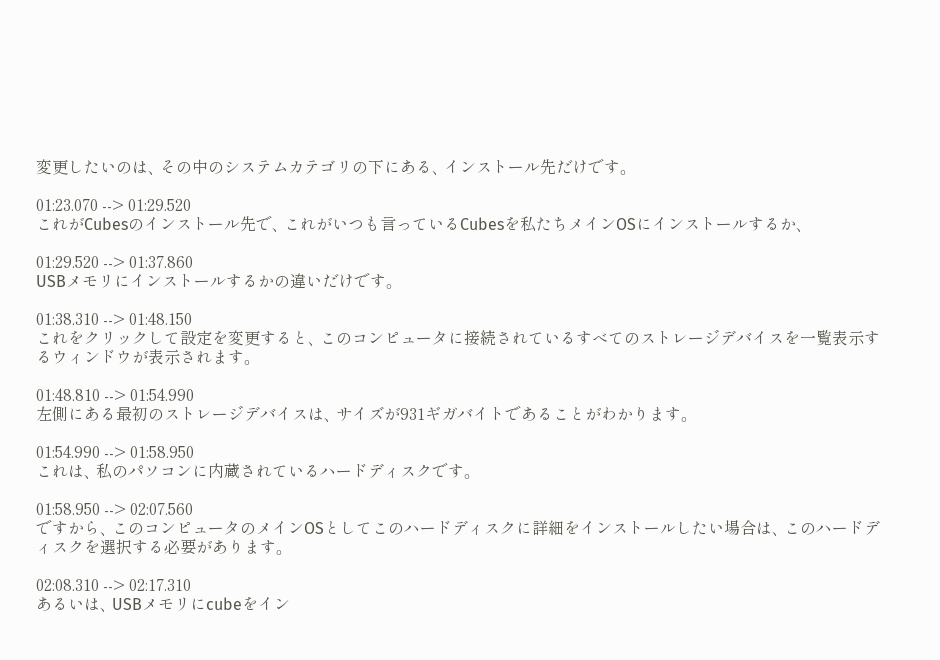変更したいのは､ その中のシステムカテゴリの下にある､ インストール先だけです｡

01:23.070 --> 01:29.520
これがCubesのインストール先で､ これがいつも言っているCubesを私たちメインOSにインストールするか､

01:29.520 --> 01:37.860
USBメモリにインストールするかの違いだけです｡

01:38.310 --> 01:48.150
これをクリックして設定を変更すると､ このコンピュータに接続されているすべてのストレージデバイスを一覧表示するウィンドウが表示されます｡

01:48.810 --> 01:54.990
左側にある最初のストレージデバイスは､ サイズが931ギガバイトであることがわかります｡

01:54.990 --> 01:58.950
これは､ 私のパソコンに内蔵されているハードディスクです｡

01:58.950 --> 02:07.560
ですから､ このコンピュータのメインOSとしてこのハードディスクに詳細をインストールしたい場合は､ このハードディスクを選択する必要があります｡

02:08.310 --> 02:17.310
あるいは､ USBメモリにcubeをイン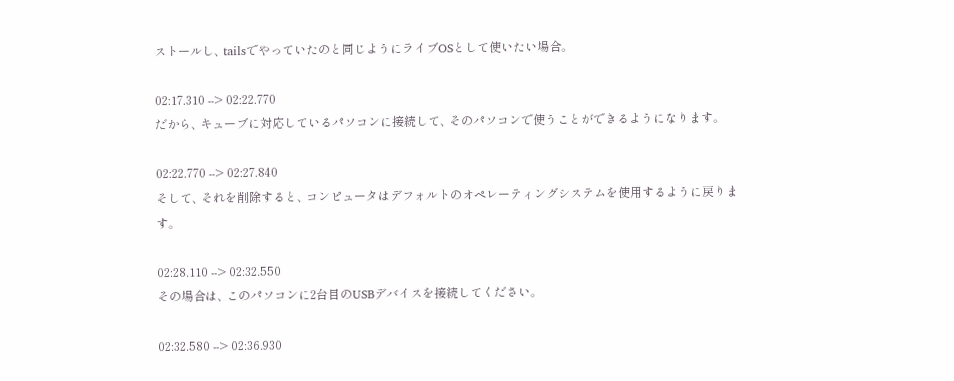ストールし､ tailsでやっていたのと同じようにライブOSとして使いたい場合｡

02:17.310 --> 02:22.770
だから､ キューブに対応しているパソコンに接続して､ そのパソコンで使うことができるようになります｡

02:22.770 --> 02:27.840
そして､ それを削除すると､ コンピュータはデフォルトのオペレーティングシステムを使用するように戻ります｡

02:28.110 --> 02:32.550
その場合は､ このパソコンに2台目のUSBデバイスを接続してください｡

02:32.580 --> 02:36.930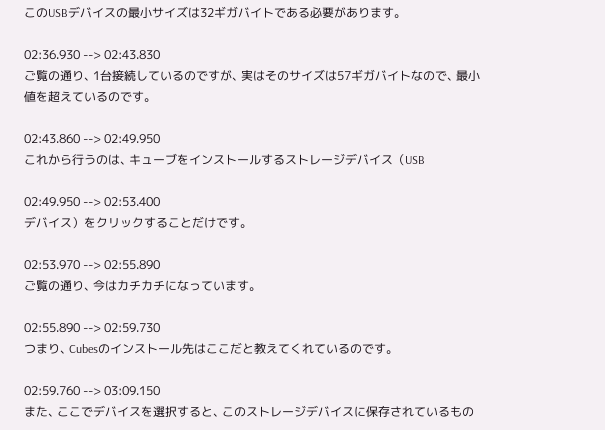このUSBデバイスの最小サイズは32ギガバイトである必要があります｡

02:36.930 --> 02:43.830
ご覧の通り､ 1台接続しているのですが､ 実はそのサイズは57ギガバイトなので､ 最小値を超えているのです｡

02:43.860 --> 02:49.950
これから行うのは､ キューブをインストールするストレージデバイス（USB

02:49.950 --> 02:53.400
デバイス）をクリックすることだけです｡

02:53.970 --> 02:55.890
ご覧の通り､ 今はカチカチになっています｡

02:55.890 --> 02:59.730
つまり､ Cubesのインストール先はここだと教えてくれているのです｡

02:59.760 --> 03:09.150
また､ ここでデバイスを選択すると､ このストレージデバイスに保存されているもの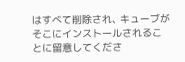はすべて削除され､ キューブがそこにインストールされることに留意してくださ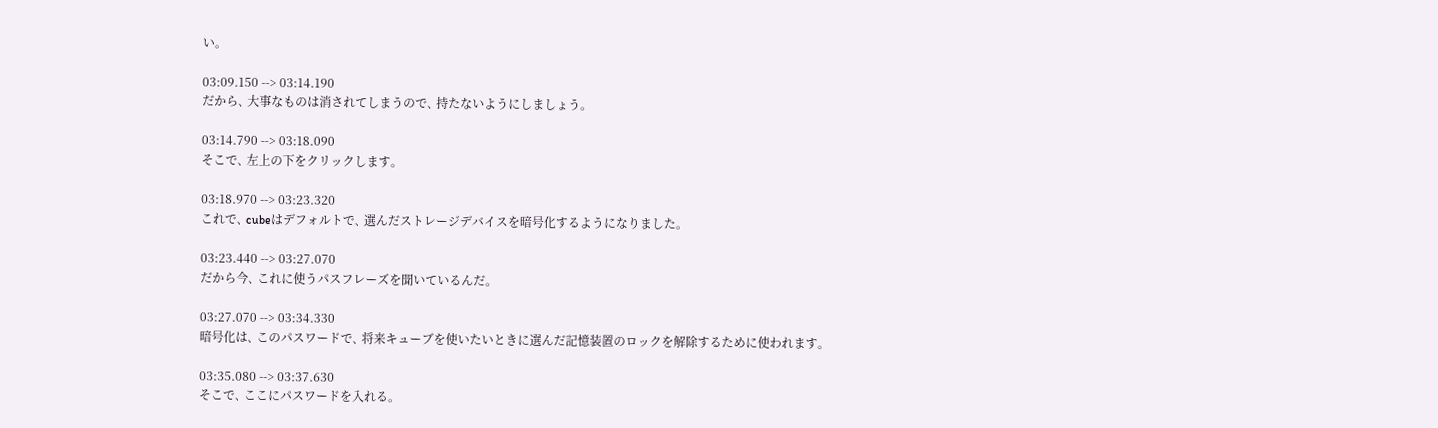い｡

03:09.150 --> 03:14.190
だから､ 大事なものは消されてしまうので､ 持たないようにしましょう｡

03:14.790 --> 03:18.090
そこで､ 左上の下をクリックします｡

03:18.970 --> 03:23.320
これで､ cubeはデフォルトで､ 選んだストレージデバイスを暗号化するようになりました｡

03:23.440 --> 03:27.070
だから今､ これに使うパスフレーズを聞いているんだ｡

03:27.070 --> 03:34.330
暗号化は､ このパスワードで､ 将来キューブを使いたいときに選んだ記憶装置のロックを解除するために使われます｡

03:35.080 --> 03:37.630
そこで､ ここにパスワードを入れる｡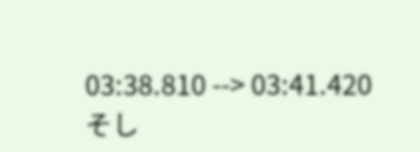03:38.810 --> 03:41.420
そし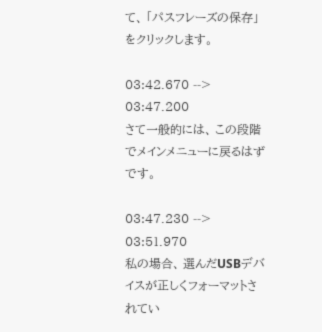て､ 「パスフレーズの保存」をクリックします｡

03:42.670 --> 03:47.200
さて一般的には､ この段階でメインメニューに戻るはずです｡

03:47.230 --> 03:51.970
私の場合､ 選んだUSBデバイスが正しくフォーマットされてい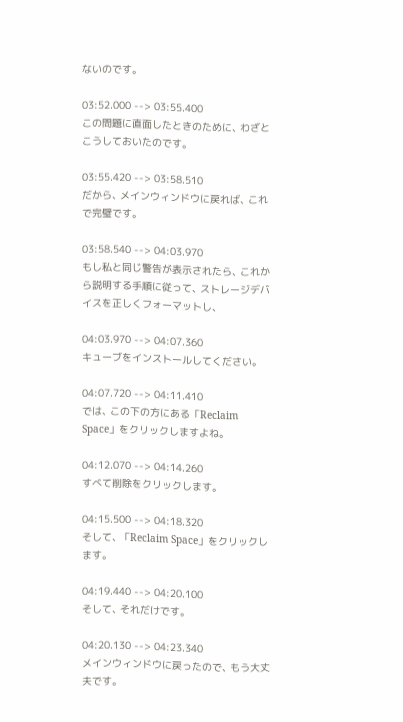ないのです｡

03:52.000 --> 03:55.400
この問題に直面したときのために､ わざとこうしておいたのです｡

03:55.420 --> 03:58.510
だから､ メインウィンドウに戻れば､ これで完璧です｡

03:58.540 --> 04:03.970
もし私と同じ警告が表示されたら､ これから説明する手順に従って､ ストレージデバイスを正しくフォーマットし､

04:03.970 --> 04:07.360
キューブをインストールしてください｡

04:07.720 --> 04:11.410
では､ この下の方にある「Reclaim Space」をクリックしますよね｡

04:12.070 --> 04:14.260
すべて削除をクリックします｡

04:15.500 --> 04:18.320
そして､ 「Reclaim Space」をクリックします｡

04:19.440 --> 04:20.100
そして､ それだけです｡

04:20.130 --> 04:23.340
メインウィンドウに戻ったので､ もう大丈夫です｡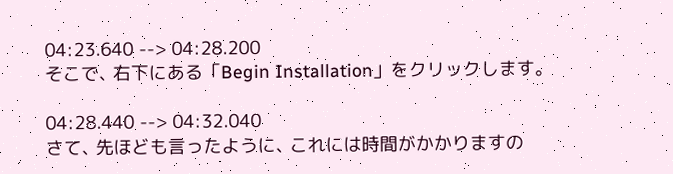04:23.640 --> 04:28.200
そこで､ 右下にある「Begin Installation」をクリックします｡

04:28.440 --> 04:32.040
さて､ 先ほども言ったように､ これには時間がかかりますの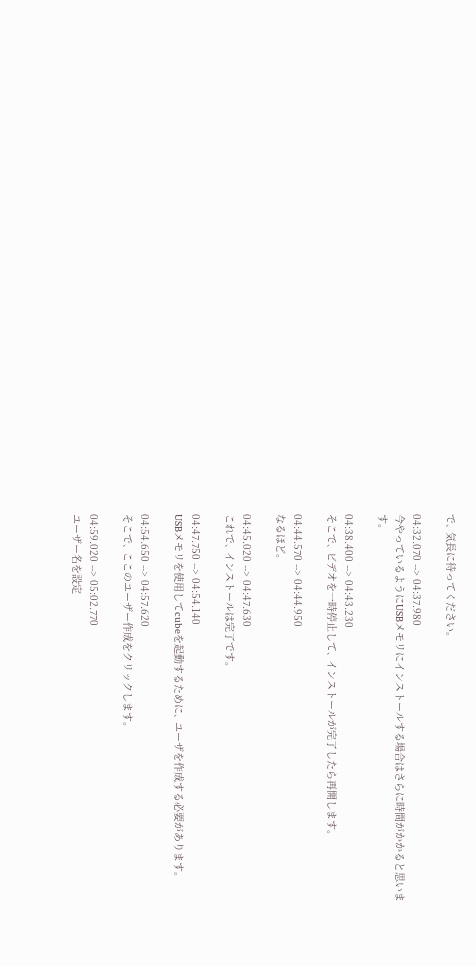で､ 気長に待ってください｡

04:32.070 --> 04:37.980
今やっているようにUSBメモリにインストールする場合はさらに時間がかかると思います｡

04:38.400 --> 04:43.230
そこで､ ビデオを一時停止して､ インストールが完了したら再開します｡

04:44.570 --> 04:44.950
なるほど｡

04:45.020 --> 04:47.630
これで､ インストールは完了です｡

04:47.750 --> 04:54.140
USBメモリを使用してcubeを起動するために､ ユーザを作成する必要があります｡

04:54.650 --> 04:57.620
そこで､ ここのユーザー作成をクリックします｡

04:59.020 --> 05:02.770
ユーザー名を設定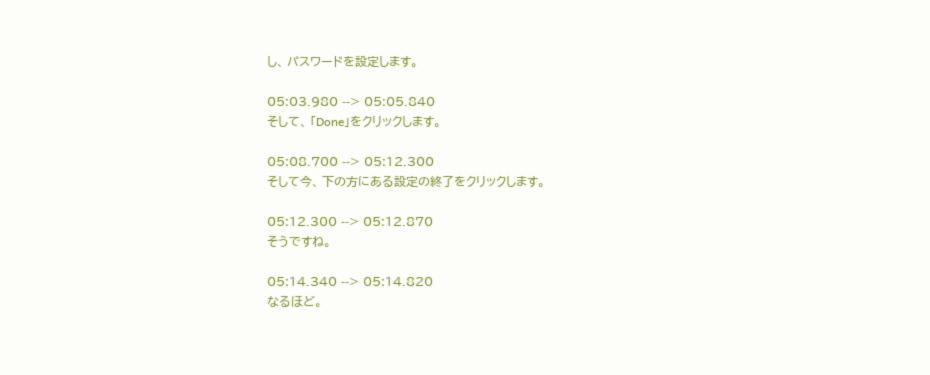し､ パスワードを設定します｡

05:03.980 --> 05:05.840
そして､ 「Done」をクリックします｡

05:08.700 --> 05:12.300
そして今､ 下の方にある設定の終了をクリックします｡

05:12.300 --> 05:12.870
そうですね｡

05:14.340 --> 05:14.820
なるほど｡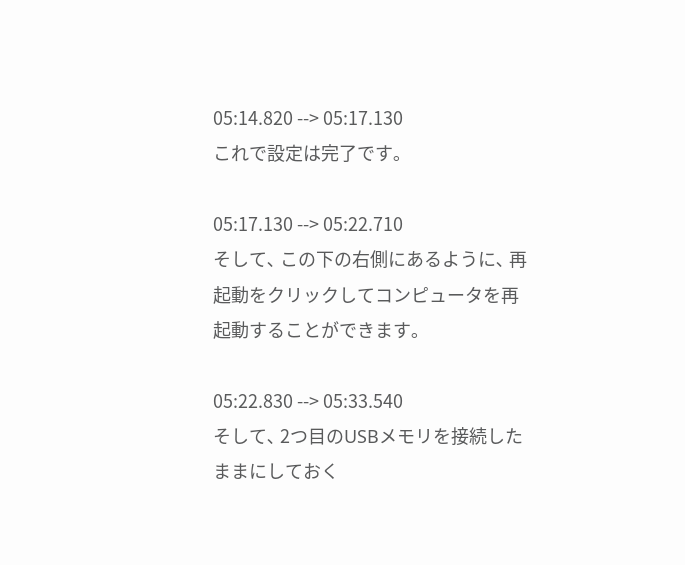05:14.820 --> 05:17.130
これで設定は完了です｡

05:17.130 --> 05:22.710
そして､ この下の右側にあるように､ 再起動をクリックしてコンピュータを再起動することができます｡

05:22.830 --> 05:33.540
そして､ 2つ目のUSBメモリを接続したままにしておく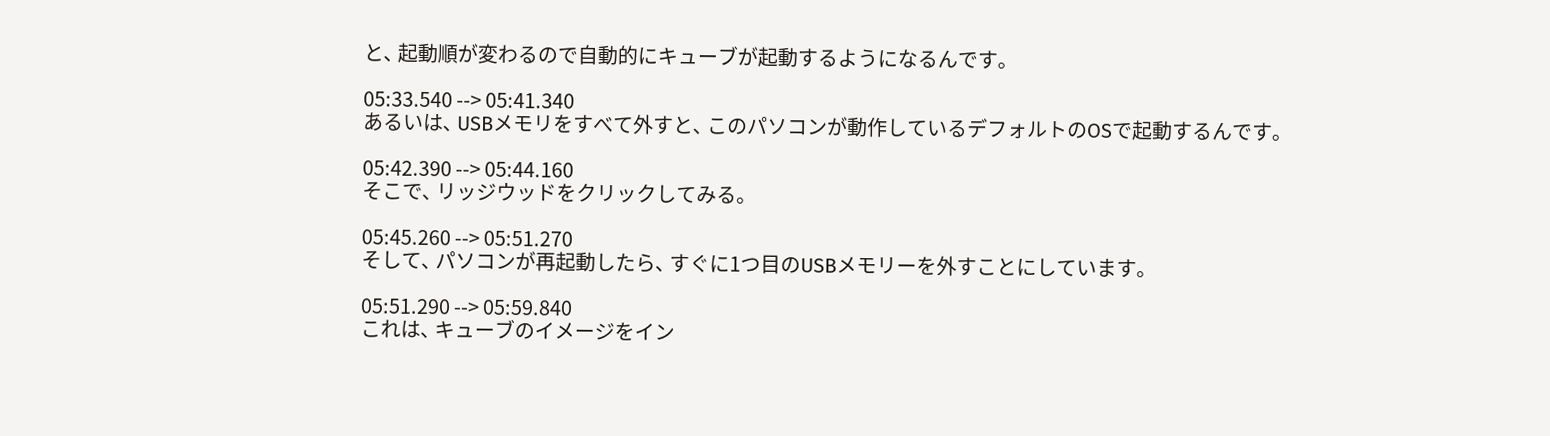と､ 起動順が変わるので自動的にキューブが起動するようになるんです｡

05:33.540 --> 05:41.340
あるいは､ USBメモリをすべて外すと､ このパソコンが動作しているデフォルトのOSで起動するんです｡

05:42.390 --> 05:44.160
そこで､ リッジウッドをクリックしてみる｡

05:45.260 --> 05:51.270
そして､ パソコンが再起動したら､ すぐに1つ目のUSBメモリーを外すことにしています｡

05:51.290 --> 05:59.840
これは､ キューブのイメージをイン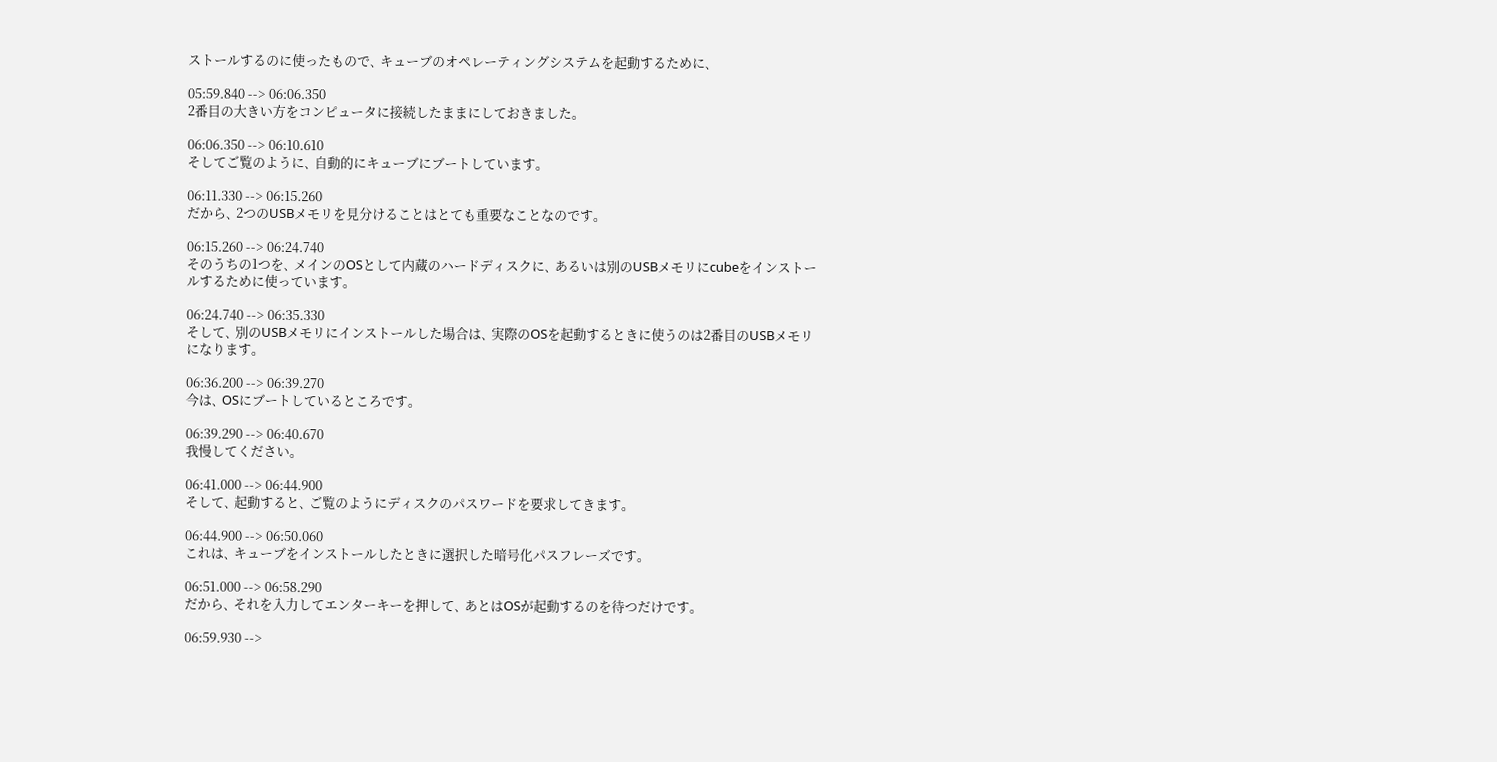ストールするのに使ったもので､ キューブのオペレーティングシステムを起動するために､

05:59.840 --> 06:06.350
2番目の大きい方をコンピュータに接続したままにしておきました｡

06:06.350 --> 06:10.610
そしてご覧のように､ 自動的にキューブにブートしています｡

06:11.330 --> 06:15.260
だから､ 2つのUSBメモリを見分けることはとても重要なことなのです｡

06:15.260 --> 06:24.740
そのうちの1つを､ メインのOSとして内蔵のハードディスクに､ あるいは別のUSBメモリにcubeをインストールするために使っています｡

06:24.740 --> 06:35.330
そして､ 別のUSBメモリにインストールした場合は､ 実際のOSを起動するときに使うのは2番目のUSBメモリになります｡

06:36.200 --> 06:39.270
今は､ OSにブートしているところです｡

06:39.290 --> 06:40.670
我慢してください｡

06:41.000 --> 06:44.900
そして､ 起動すると､ ご覧のようにディスクのパスワードを要求してきます｡

06:44.900 --> 06:50.060
これは､ キューブをインストールしたときに選択した暗号化パスフレーズです｡

06:51.000 --> 06:58.290
だから､ それを入力してエンターキーを押して､ あとはOSが起動するのを待つだけです｡

06:59.930 -->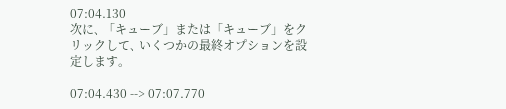07:04.130
次に､ 「キューブ」または「キューブ」をクリックして､ いくつかの最終オプションを設定します｡

07:04.430 --> 07:07.770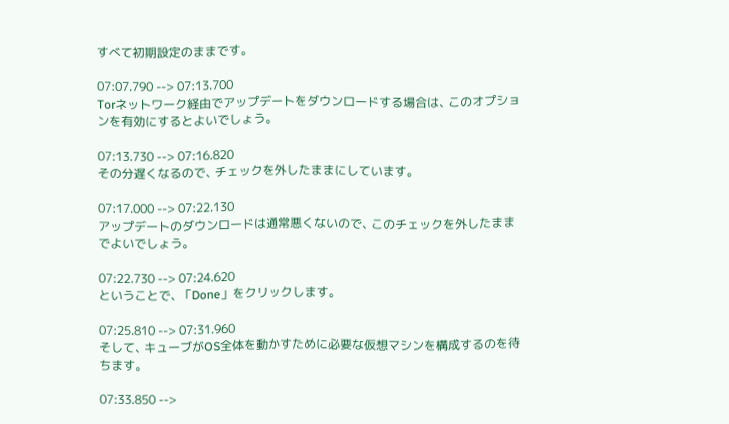すべて初期設定のままです｡

07:07.790 --> 07:13.700
Torネットワーク経由でアップデートをダウンロードする場合は､ このオプションを有効にするとよいでしょう｡

07:13.730 --> 07:16.820
その分遅くなるので､ チェックを外したままにしています｡

07:17.000 --> 07:22.130
アップデートのダウンロードは通常悪くないので､ このチェックを外したままでよいでしょう｡

07:22.730 --> 07:24.620
ということで､ 「Done」をクリックします｡

07:25.810 --> 07:31.960
そして､ キューブがOS全体を動かすために必要な仮想マシンを構成するのを待ちます｡

07:33.850 -->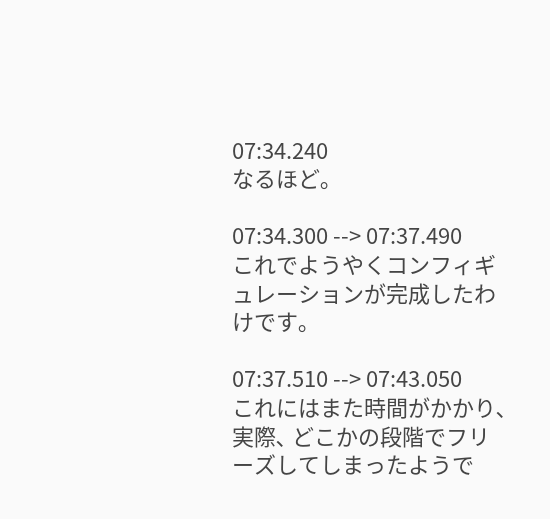07:34.240
なるほど｡

07:34.300 --> 07:37.490
これでようやくコンフィギュレーションが完成したわけです｡

07:37.510 --> 07:43.050
これにはまた時間がかかり､ 実際､ どこかの段階でフリーズしてしまったようで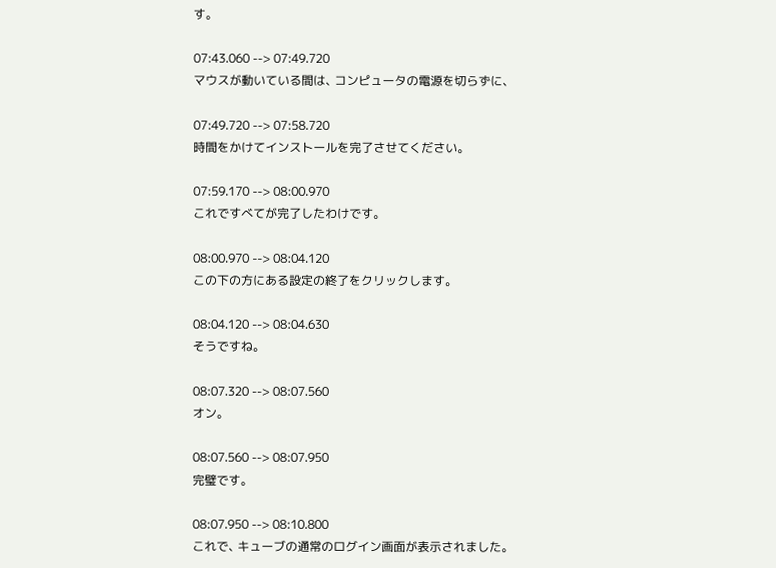す｡

07:43.060 --> 07:49.720
マウスが動いている間は､ コンピュータの電源を切らずに､

07:49.720 --> 07:58.720
時間をかけてインストールを完了させてください｡

07:59.170 --> 08:00.970
これですべてが完了したわけです｡

08:00.970 --> 08:04.120
この下の方にある設定の終了をクリックします｡

08:04.120 --> 08:04.630
そうですね｡

08:07.320 --> 08:07.560
オン｡

08:07.560 --> 08:07.950
完璧です｡

08:07.950 --> 08:10.800
これで､ キューブの通常のログイン画面が表示されました｡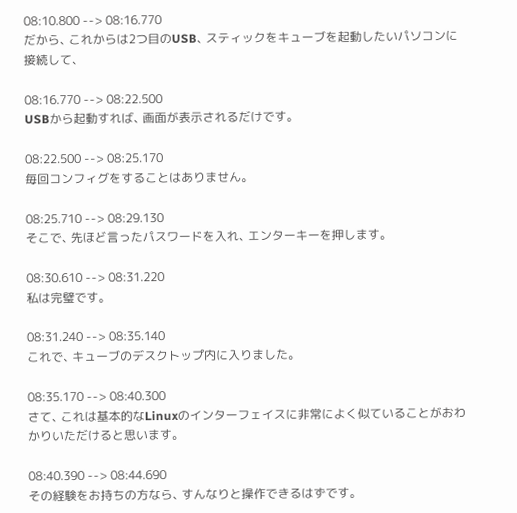08:10.800 --> 08:16.770
だから､ これからは2つ目のUSB､ スティックをキューブを起動したいパソコンに接続して､

08:16.770 --> 08:22.500
USBから起動すれば､ 画面が表示されるだけです｡

08:22.500 --> 08:25.170
毎回コンフィグをすることはありません｡

08:25.710 --> 08:29.130
そこで､ 先ほど言ったパスワードを入れ､ エンターキーを押します｡

08:30.610 --> 08:31.220
私は完璧です｡

08:31.240 --> 08:35.140
これで､ キューブのデスクトップ内に入りました｡

08:35.170 --> 08:40.300
さて､ これは基本的なLinuxのインターフェイスに非常によく似ていることがおわかりいただけると思います｡

08:40.390 --> 08:44.690
その経験をお持ちの方なら､ すんなりと操作できるはずです｡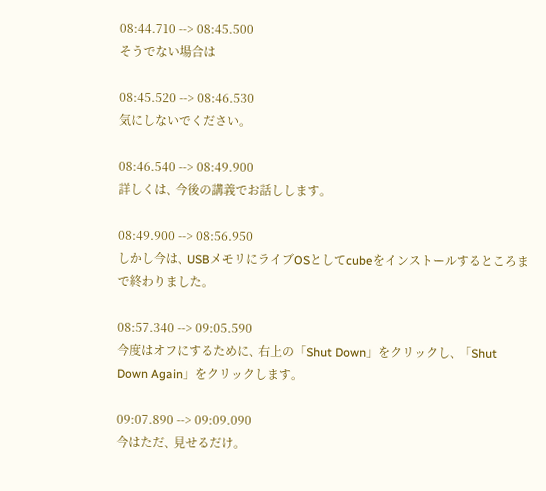08:44.710 --> 08:45.500
そうでない場合は

08:45.520 --> 08:46.530
気にしないでください｡

08:46.540 --> 08:49.900
詳しくは､ 今後の講義でお話しします｡

08:49.900 --> 08:56.950
しかし今は､ USBメモリにライブOSとしてcubeをインストールするところまで終わりました｡

08:57.340 --> 09:05.590
今度はオフにするために､ 右上の「Shut Down」をクリックし､ 「Shut Down Again」をクリックします｡

09:07.890 --> 09:09.090
今はただ､ 見せるだけ｡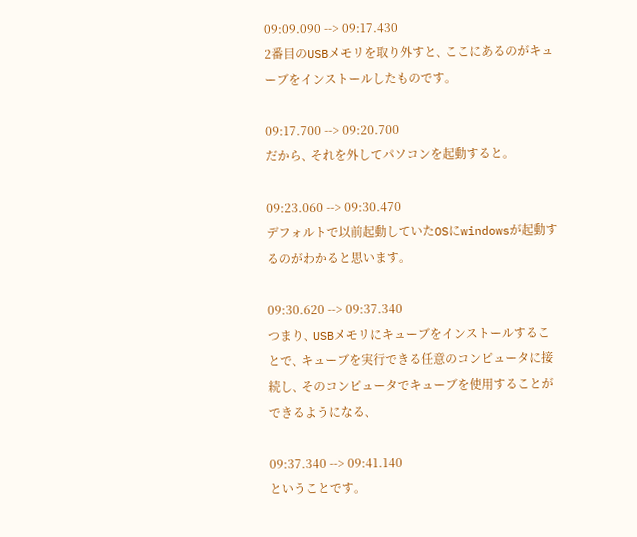09:09.090 --> 09:17.430
2番目のUSBメモリを取り外すと､ ここにあるのがキューブをインストールしたものです｡

09:17.700 --> 09:20.700
だから､ それを外してパソコンを起動すると｡

09:23.060 --> 09:30.470
デフォルトで以前起動していたOSにwindowsが起動するのがわかると思います｡

09:30.620 --> 09:37.340
つまり､ USBメモリにキューブをインストールすることで､ キューブを実行できる任意のコンピュータに接続し､ そのコンピュータでキューブを使用することができるようになる､

09:37.340 --> 09:41.140
ということです｡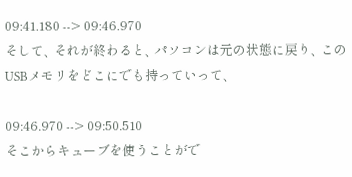09:41.180 --> 09:46.970
そして､ それが終わると､ パソコンは元の状態に戻り､ このUSBメモリをどこにでも持っていって､

09:46.970 --> 09:50.510
そこからキューブを使うことがで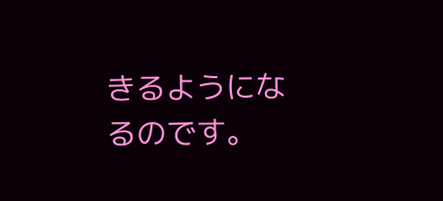きるようになるのです｡